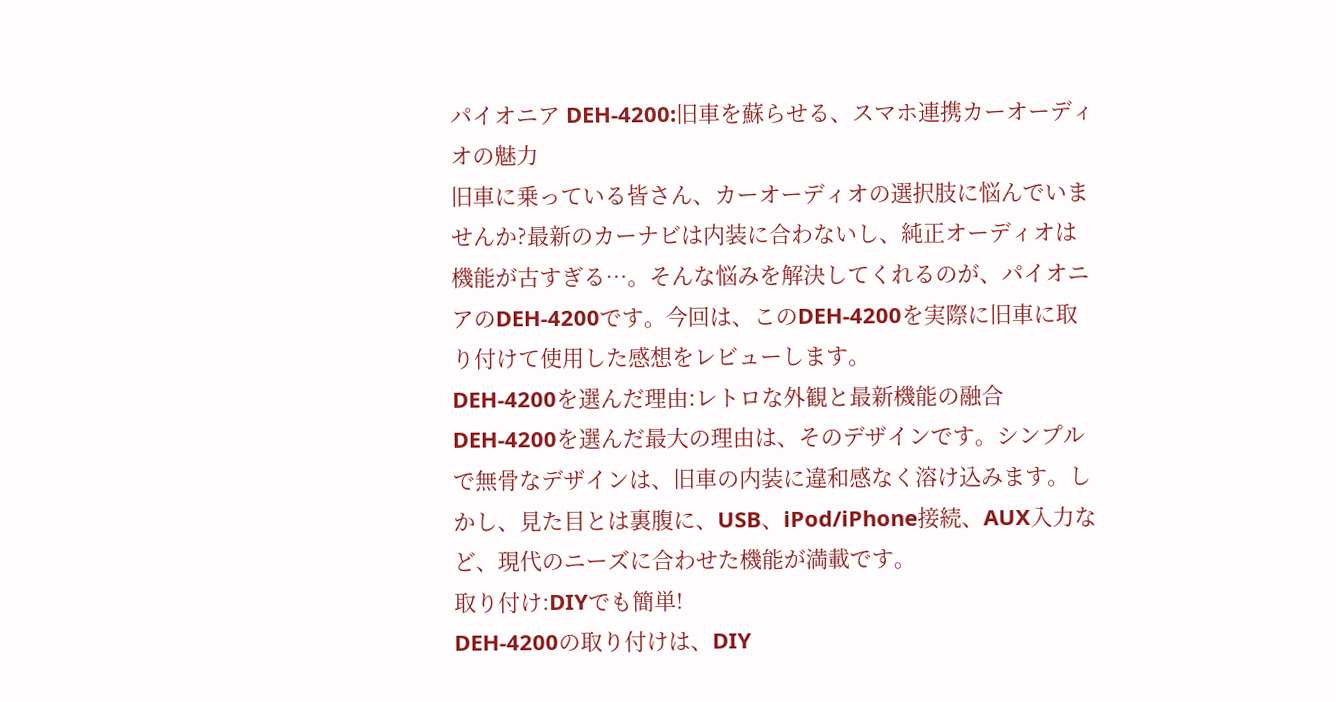パイオニア DEH-4200:旧車を蘇らせる、スマホ連携カーオーディオの魅力
旧車に乗っている皆さん、カーオーディオの選択肢に悩んでいませんか?最新のカーナビは内装に合わないし、純正オーディオは機能が古すぎる…。そんな悩みを解決してくれるのが、パイオニアのDEH-4200です。今回は、このDEH-4200を実際に旧車に取り付けて使用した感想をレビューします。
DEH-4200を選んだ理由:レトロな外観と最新機能の融合
DEH-4200を選んだ最大の理由は、そのデザインです。シンプルで無骨なデザインは、旧車の内装に違和感なく溶け込みます。しかし、見た目とは裏腹に、USB、iPod/iPhone接続、AUX入力など、現代のニーズに合わせた機能が満載です。
取り付け:DIYでも簡単!
DEH-4200の取り付けは、DIY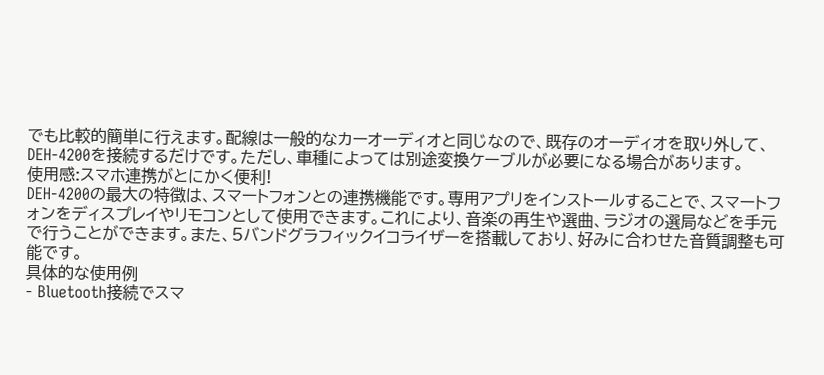でも比較的簡単に行えます。配線は一般的なカーオーディオと同じなので、既存のオーディオを取り外して、DEH-4200を接続するだけです。ただし、車種によっては別途変換ケーブルが必要になる場合があります。
使用感:スマホ連携がとにかく便利!
DEH-4200の最大の特徴は、スマートフォンとの連携機能です。専用アプリをインストールすることで、スマートフォンをディスプレイやリモコンとして使用できます。これにより、音楽の再生や選曲、ラジオの選局などを手元で行うことができます。また、5バンドグラフィックイコライザーを搭載しており、好みに合わせた音質調整も可能です。
具体的な使用例
- Bluetooth接続でスマ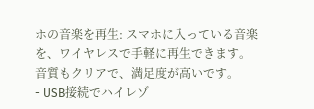ホの音楽を再生: スマホに入っている音楽を、ワイヤレスで手軽に再生できます。音質もクリアで、満足度が高いです。
- USB接続でハイレゾ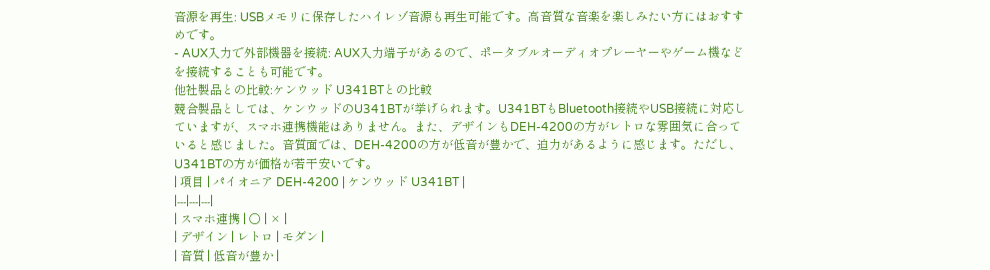音源を再生: USBメモリに保存したハイレゾ音源も再生可能です。高音質な音楽を楽しみたい方にはおすすめです。
- AUX入力で外部機器を接続: AUX入力端子があるので、ポータブルオーディオプレーヤーやゲーム機などを接続することも可能です。
他社製品との比較:ケンウッド U341BTとの比較
競合製品としては、ケンウッドのU341BTが挙げられます。U341BTもBluetooth接続やUSB接続に対応していますが、スマホ連携機能はありません。また、デザインもDEH-4200の方がレトロな雰囲気に合っていると感じました。音質面では、DEH-4200の方が低音が豊かで、迫力があるように感じます。ただし、U341BTの方が価格が若干安いです。
| 項目 | パイオニア DEH-4200 | ケンウッド U341BT |
|---|---|---|
| スマホ連携 | 〇 | × |
| デザイン | レトロ | モダン |
| 音質 | 低音が豊か |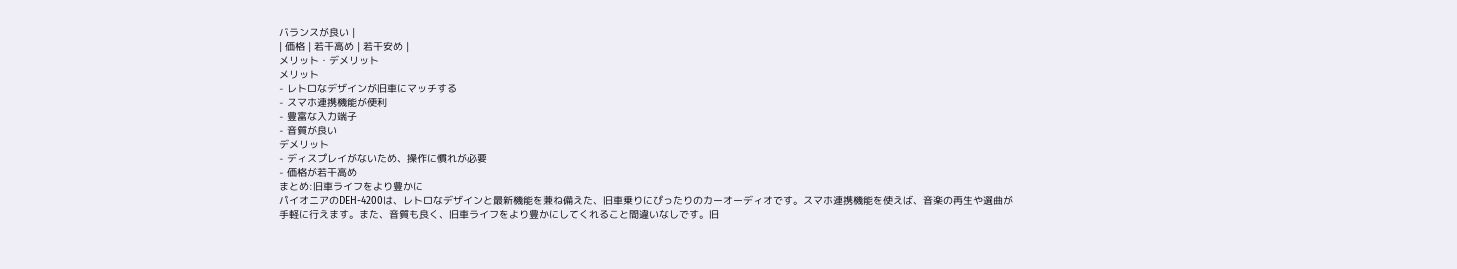バランスが良い |
| 価格 | 若干高め | 若干安め |
メリット・デメリット
メリット
- レトロなデザインが旧車にマッチする
- スマホ連携機能が便利
- 豊富な入力端子
- 音質が良い
デメリット
- ディスプレイがないため、操作に慣れが必要
- 価格が若干高め
まとめ:旧車ライフをより豊かに
パイオニアのDEH-4200は、レトロなデザインと最新機能を兼ね備えた、旧車乗りにぴったりのカーオーディオです。スマホ連携機能を使えば、音楽の再生や選曲が手軽に行えます。また、音質も良く、旧車ライフをより豊かにしてくれること間違いなしです。旧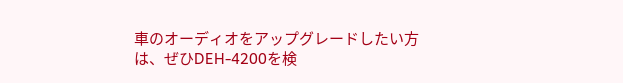車のオーディオをアップグレードしたい方は、ぜひDEH-4200を検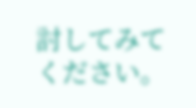討してみてください。